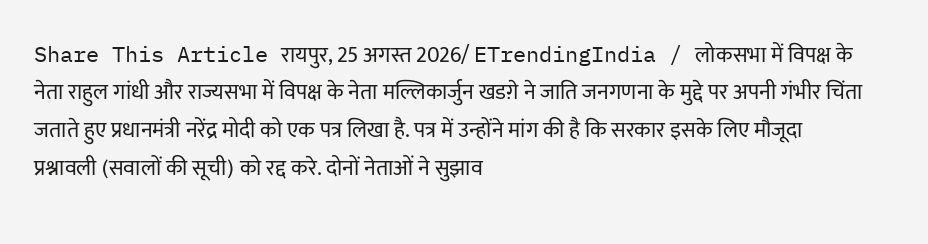Share This Article रायपुर, 25 अगस्त 2026/ ETrendingIndia / लोकसभा में विपक्ष के नेता राहुल गांधी और राज्यसभा में विपक्ष के नेता मल्लिकार्जुन खडग़े ने जाति जनगणना के मुद्दे पर अपनी गंभीर चिंता जताते हुए प्रधानमंत्री नरेंद्र मोदी को एक पत्र लिखा है. पत्र में उन्होंने मांग की है कि सरकार इसके लिए मौजूदा प्रश्नावली (सवालों की सूची) को रद्द करे. दोनों नेताओं ने सुझाव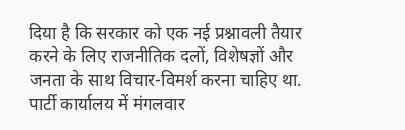दिया है कि सरकार को एक नई प्रश्नावली तैयार करने के लिए राजनीतिक दलों, विशेषज्ञों और जनता के साथ विचार-विमर्श करना चाहिए था. पार्टी कार्यालय में मंगलवार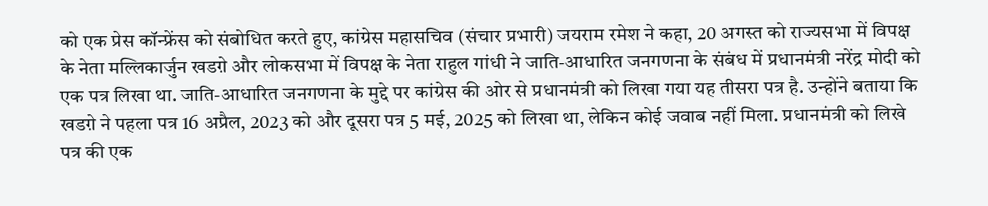को एक प्रेस कॉन्फ्रेंस को संबोधित करते हुए, कांग्रेस महासचिव (संचार प्रभारी) जयराम रमेश ने कहा, 20 अगस्त को राज्यसभा में विपक्ष के नेता मल्लिकार्जुन खडग़े और लोकसभा में विपक्ष के नेता राहुल गांधी ने जाति-आधारित जनगणना के संबंध में प्रधानमंत्री नरेंद्र मोदी को एक पत्र लिखा था. जाति-आधारित जनगणना के मुद्दे पर कांग्रेस की ओर से प्रधानमंत्री को लिखा गया यह तीसरा पत्र है. उन्होंने बताया कि खडग़े ने पहला पत्र 16 अप्रैल, 2023 को और दूसरा पत्र 5 मई, 2025 को लिखा था, लेकिन कोई जवाब नहीं मिला. प्रधानमंत्री को लिखे पत्र की एक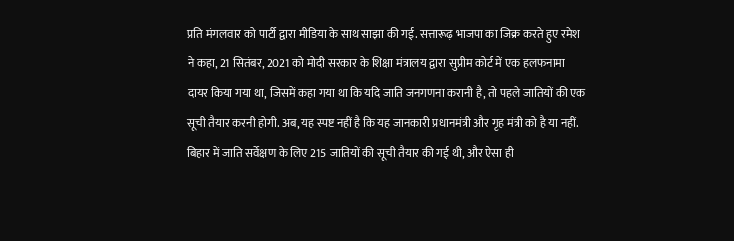प्रति मंगलवार को पार्टी द्वारा मीडिया के साथ साझा की गई. सत्तारूढ़ भाजपा का जिक्र करते हुए रमेश ने कहा, 21 सितंबर, 2021 को मोदी सरकार के शिक्षा मंत्रालय द्वारा सुप्रीम कोर्ट में एक हलफनामा दायर किया गया था, जिसमें कहा गया था कि यदि जाति जनगणना करानी है, तो पहले जातियों की एक सूची तैयार करनी होगी. अब, यह स्पष्ट नहीं है कि यह जानकारी प्रधानमंत्री और गृह मंत्री को है या नहीं. बिहार में जाति सर्वेक्षण के लिए 215 जातियों की सूची तैयार की गई थी, और ऐसा ही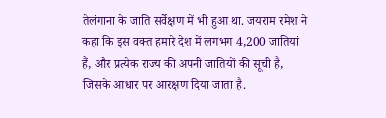तेलंगाना के जाति सर्वेक्षण में भी हुआ था. जयराम रमेश ने कहा कि इस वक्त हमारे देश में लगभग 4,200 जातियां हैं, और प्रत्येक राज्य की अपनी जातियों की सूची है, जिसके आधार पर आरक्षण दिया जाता है.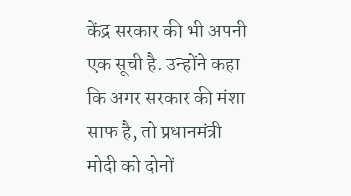केंद्र सरकार की भी अपनी एक सूची है. उन्होंने कहा कि अगर सरकार की मंशा साफ है, तो प्रधानमंत्री मोदी को दोनों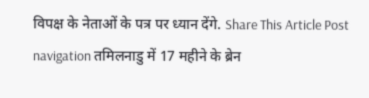विपक्ष के नेताओं के पत्र पर ध्यान देंगे. Share This Article Post navigation तमिलनाडु में 17 महीने के ब्रेन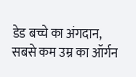डेड बच्चे का अंगदान, सबसे कम उम्र का ऑर्गन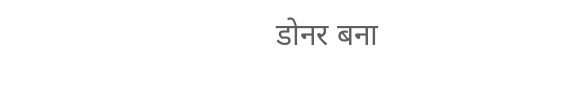डोनर बना